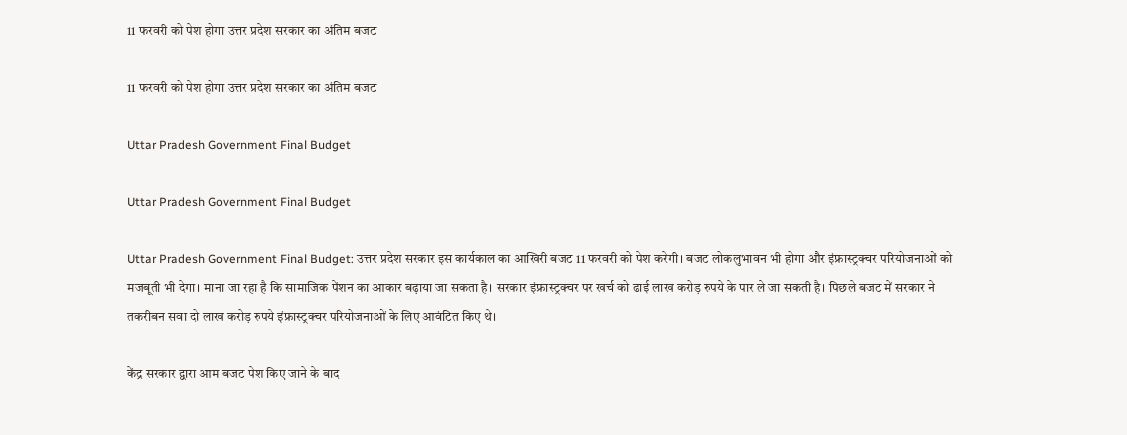11 फरवरी को पेश होगा उत्तर प्रदेश सरकार का अंतिम बजट

11 फरवरी को पेश होगा उत्तर प्रदेश सरकार का अंतिम बजट

Uttar Pradesh Government Final Budget

Uttar Pradesh Government Final Budget

Uttar Pradesh Government Final Budget: उत्तर प्रदेश सरकार इस कार्यकाल का आखिरी बजट 11 फरवरी को पेश करेगी। बजट लोकलुभावन भी होगा और इंफ्रास्ट्रक्चर परियोजनाओं को मजबूती भी देगा। माना जा रहा है कि सामाजिक पेंशन का आकार बढ़ाया जा सकता है। सरकार इंफ्रास्ट्रक्चर पर खर्च को ढाई लाख करोड़ रुपये के पार ले जा सकती है। पिछले बजट में सरकार ने तकरीबन सवा दो लाख करोड़ रुपये इंफ्रास्ट्रक्चर परियोजनाओं के लिए आवंटित किए थे।

केंद्र सरकार द्वारा आम बजट पेश किए जाने के बाद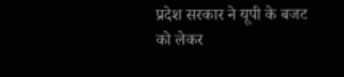प्रदेश सरकार ने यूपी के बजट को लेकर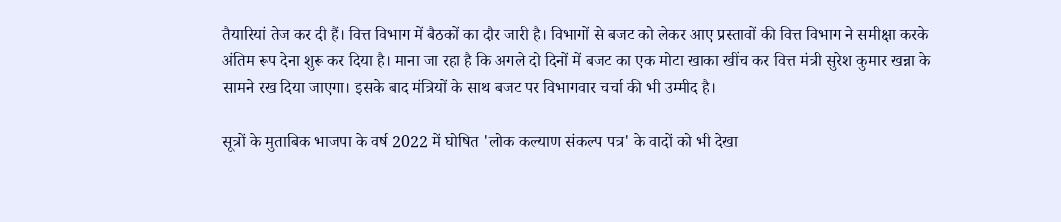तैयारियां तेज कर दी हैं। वित्त विभाग में बैठकों का दौर जारी है। विभागों से बजट को लेकर आए प्रस्तावों की वित्त विभाग ने समीक्षा करके अंतिम रूप देना शुरू कर दिया है। माना जा रहा है कि अगले दो दिनों में बजट का एक मोटा खाका खींच कर वित्त मंत्री सुरेश कुमार खन्ना के सामने रख दिया जाएगा। इसके बाद मंत्रियों के साथ बजट पर विभागवार चर्चा की भी उम्मीद है।

सूत्रों के मुताबिक भाजपा के वर्ष 2022 में घोषित 'लोक कल्याण संकल्प पत्र' के वादों को भी देखा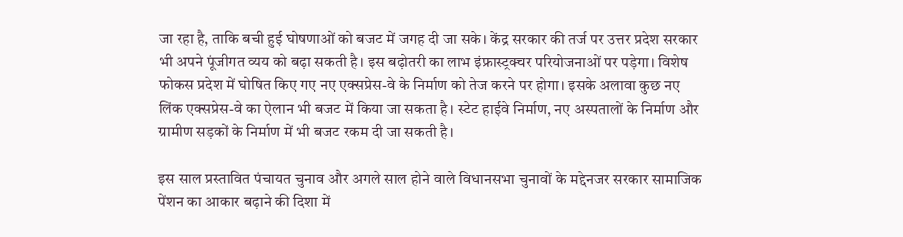जा रहा है, ताकि बची हुई घोषणाओं को बजट में जगह दी जा सके। केंद्र सरकार की तर्ज पर उत्तर प्रदेश सरकार भी अपने पूंजीगत व्यय को बढ़ा सकती है। इस बढ़ोतरी का लाभ इंफ्रास्ट्रक्चर परियोजनाओं पर पड़ेगा। विशेष फोकस प्रदेश में घोषित किए गए नए एक्सप्रेस-वे के निर्माण को तेज करने पर होगा। इसके अलावा कुछ नए लिंक एक्सप्रेस-वे का ऐलान भी बजट में किया जा सकता है। स्टेट हाईवे निर्माण, नए अस्पतालों के निर्माण और ग्रामीण सड़कों के निर्माण में भी बजट रकम दी जा सकती है।

इस साल प्रस्तावित पंचायत चुनाव और अगले साल होने वाले विधानसभा चुनावों के मद्देनजर सरकार सामाजिक पेंशन का आकार बढ़ाने की दिशा में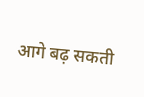आगे बढ़ सकती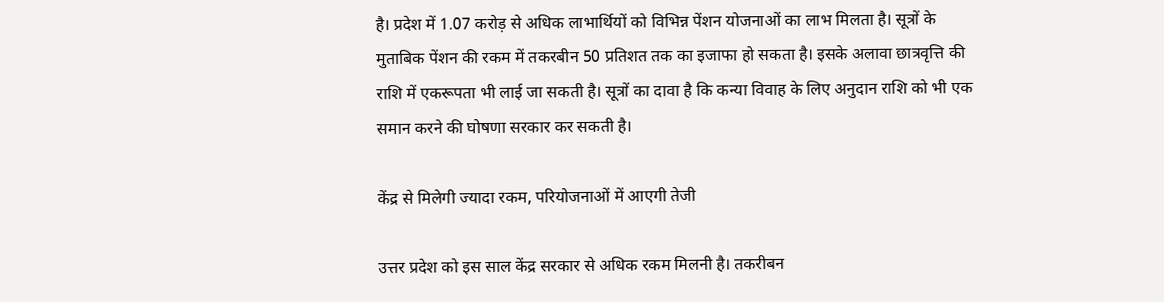है। प्रदेश में 1.07 करोड़ से अधिक लाभार्थियों को विभिन्न पेंशन योजनाओं का लाभ मिलता है। सूत्रों के मुताबिक पेंशन की रकम में तकरबीन 50 प्रतिशत तक का इजाफा हो सकता है। इसके अलावा छात्रवृत्ति की राशि में एकरूपता भी लाई जा सकती है। सूत्रों का दावा है कि कन्या विवाह के लिए अनुदान राशि को भी एक समान करने की घोषणा सरकार कर सकती है।

केंद्र से मिलेगी ज्यादा रकम, परियोजनाओं में आएगी तेजी

उत्तर प्रदेश को इस साल केंद्र सरकार से अधिक रकम मिलनी है। तकरीबन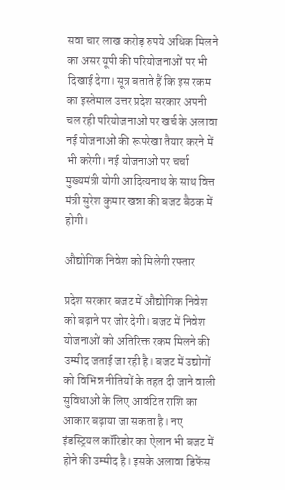सवा चार लाख करोड़ रुपये अधिक मिलने का असर यूपी की परियोजनाओं पर भी दिखाई देगा। सूत्र बताते हैं कि इस रकम का इस्तेमाल उत्तर प्रदेश सरकार अपनी चल रही परियोजनाओं पर खर्च के अलावा नई योजनाओं की रूपरेखा तैयार करने में भी करेगी। नई योजनाओं पर चर्चा मुख्यमंत्री योगी आदित्यनाथ के साथ वित्त मंत्री सुरेश कुमार खन्ना की बजट बैठक में होगी।

औद्योगिक निवेश को मिलेगी रफ्तार

प्रदेश सरकार बजट में औद्योगिक निवेश को बढ़ाने पर जोर देगी। बजट में निवेश योजनाओं को अतिरिक्त रकम मिलने की उम्मीद जताई जा रही है। बजट में उद्योगों को विभिन्न नीतियों के तहत दी जाने वाली सुविधाओं के लिए आवंटित राशि का आकार बढ़ाया जा सकता है। नए इंडस्ट्रियल कॉरिडोर का ऐलान भी बजट में होने की उम्मीद है। इसके अलावा डिफेंस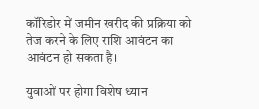कॉरिडोर में जमीन खरीद की प्रक्रिया को तेज करने के लिए राशि आवंटन का आवंटन हो सकता है।

युवाओं पर होगा विशेष ध्यान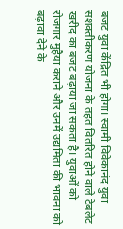बजट युवा केंद्रित भी होगा। स्वामी विवेकानंद युवा सशक्तीकरण योजना के तहत वितरित होने वाले टेबलेट खरीद का बजट बढ़ाया जा सकता है। युवाओं को रोजगार मुहैया कराने और उनमें उद्यमिता की भावना को बढ़ावा देने के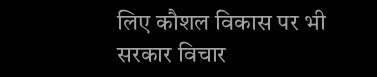लिए कौशल विकास पर भी सरकार विचार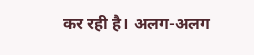कर रही है। अलग-अलग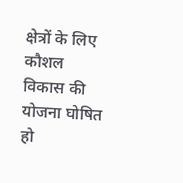क्षेत्रों के लिए कौशल विकास की योजना घोषित हो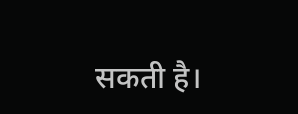सकती है।